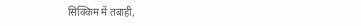सिक्किम में तबाही,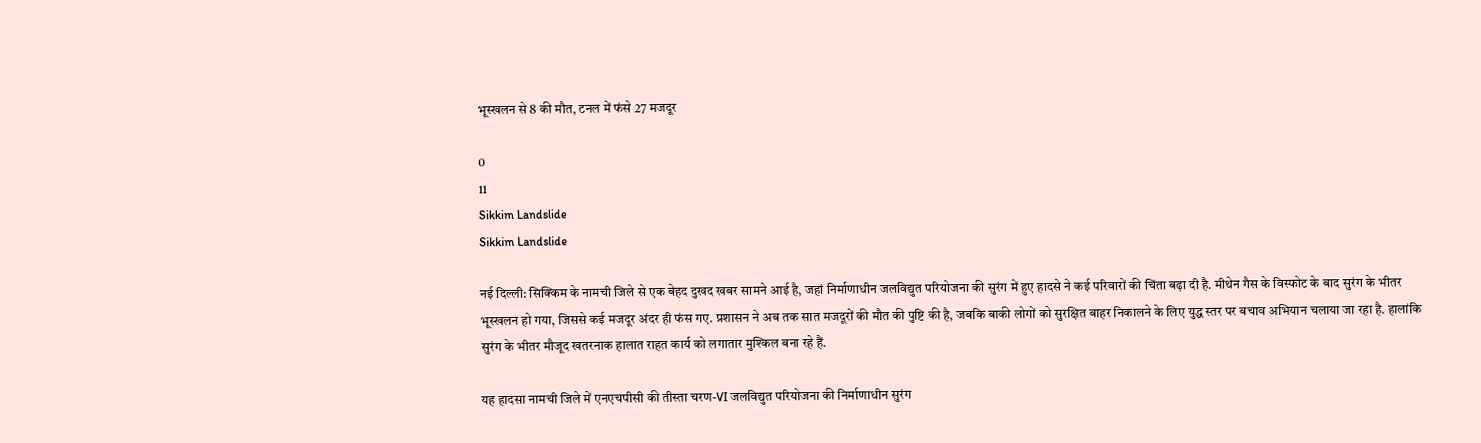भूस्खलन से 8 की मौत, टनल में फंसे 27 मजदूर

0
11
Sikkim Landslide
Sikkim Landslide

नई दिल्ली: सिक्किम के नामची जिले से एक बेहद दुखद खबर सामने आई है, जहां निर्माणाधीन जलविद्युत परियोजना की सुरंग में हुए हादसे ने कई परिवारों की चिंता बढ़ा दी है. मीथेन गैस के विस्फोट के बाद सुरंग के भीतर भूस्खलन हो गया, जिससे कई मजदूर अंदर ही फंस गए. प्रशासन ने अब तक सात मजदूरों की मौत की पुष्टि की है, जबकि बाकी लोगों को सुरक्षित बाहर निकालने के लिए युद्ध स्तर पर बचाव अभियान चलाया जा रहा है. हालांकि सुरंग के भीतर मौजूद खतरनाक हालात राहत कार्य को लगातार मुश्किल बना रहे हैं.

यह हादसा नामची जिले में एनएचपीसी की तीस्ता चरण-VI जलविद्युत परियोजना की निर्माणाधीन सुरंग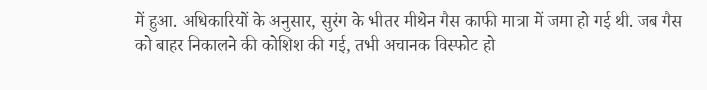में हुआ. अधिकारियों के अनुसार, सुरंग के भीतर मीथेन गैस काफी मात्रा में जमा हो गई थी. जब गैस को बाहर निकालने की कोशिश की गई, तभी अचानक विस्फोट हो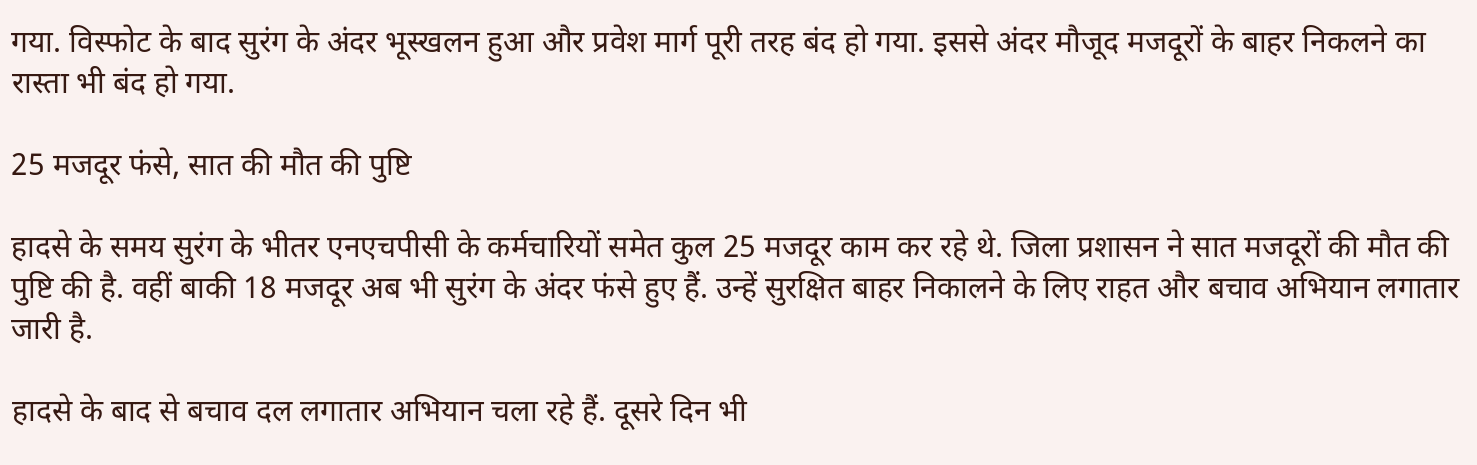गया. विस्फोट के बाद सुरंग के अंदर भूस्खलन हुआ और प्रवेश मार्ग पूरी तरह बंद हो गया. इससे अंदर मौजूद मजदूरों के बाहर निकलने का रास्ता भी बंद हो गया.

25 मजदूर फंसे, सात की मौत की पुष्टि

हादसे के समय सुरंग के भीतर एनएचपीसी के कर्मचारियों समेत कुल 25 मजदूर काम कर रहे थे. जिला प्रशासन ने सात मजदूरों की मौत की पुष्टि की है. वहीं बाकी 18 मजदूर अब भी सुरंग के अंदर फंसे हुए हैं. उन्हें सुरक्षित बाहर निकालने के लिए राहत और बचाव अभियान लगातार जारी है.

हादसे के बाद से बचाव दल लगातार अभियान चला रहे हैं. दूसरे दिन भी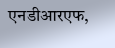एनडीआरएफ,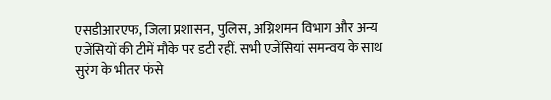एसडीआरएफ, जिला प्रशासन, पुलिस, अग्निशमन विभाग और अन्य एजेंसियों की टीमें मौके पर डटी रहीं. सभी एजेंसियां समन्वय के साथ सुरंग के भीतर फंसे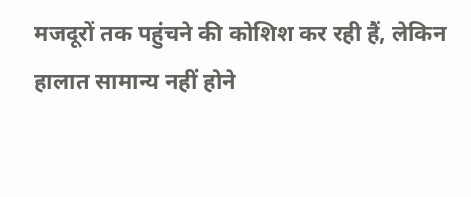मजदूरों तक पहुंचने की कोशिश कर रही हैं, लेकिन हालात सामान्य नहीं होने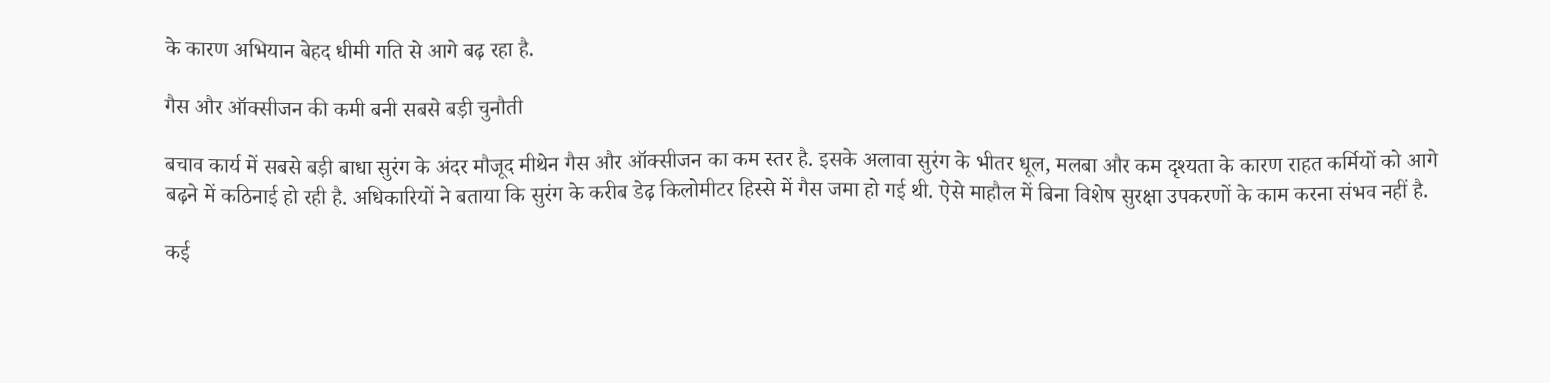के कारण अभियान बेहद धीमी गति से आगे बढ़ रहा है.

गैस और ऑक्सीजन की कमी बनी सबसे बड़ी चुनौती

बचाव कार्य में सबसे बड़ी बाधा सुरंग के अंदर मौजूद मीथेन गैस और ऑक्सीजन का कम स्तर है. इसके अलावा सुरंग के भीतर धूल, मलबा और कम दृश्यता के कारण राहत कर्मियों को आगे बढ़ने में कठिनाई हो रही है. अधिकारियों ने बताया कि सुरंग के करीब डेढ़ किलोमीटर हिस्से में गैस जमा हो गई थी. ऐसे माहौल में बिना विशेष सुरक्षा उपकरणों के काम करना संभव नहीं है.

कई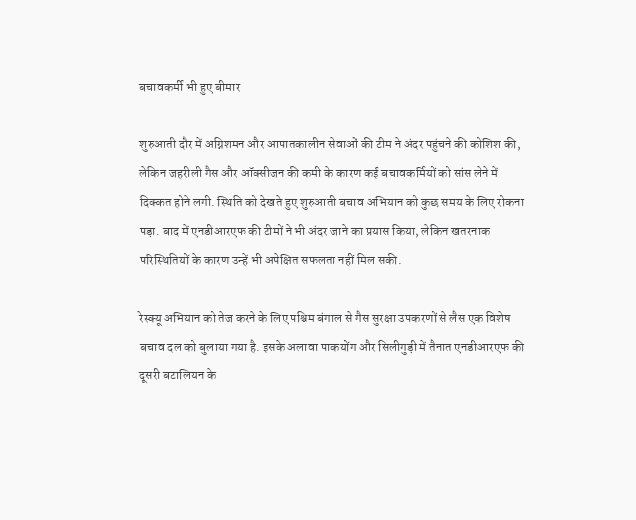बचावकर्मी भी हुए बीमार

शुरुआती दौर में अग्निशमन और आपातकालीन सेवाओं की टीम ने अंदर पहुंचने की कोशिश की, लेकिन जहरीली गैस और ऑक्सीजन की कमी के कारण कई बचावकर्मियों को सांस लेने में दिक्कत होने लगी. स्थिति को देखते हुए शुरुआती बचाव अभियान को कुछ समय के लिए रोकना पड़ा. बाद में एनडीआरएफ की टीमों ने भी अंदर जाने का प्रयास किया, लेकिन खतरनाक परिस्थितियों के कारण उन्हें भी अपेक्षित सफलता नहीं मिल सकी.

रेस्क्यू अभियान को तेज करने के लिए पश्चिम बंगाल से गैस सुरक्षा उपकरणों से लैस एक विशेष बचाव दल को बुलाया गया है. इसके अलावा पाकयोंग और सिलीगुड़ी में तैनात एनडीआरएफ की दूसरी बटालियन के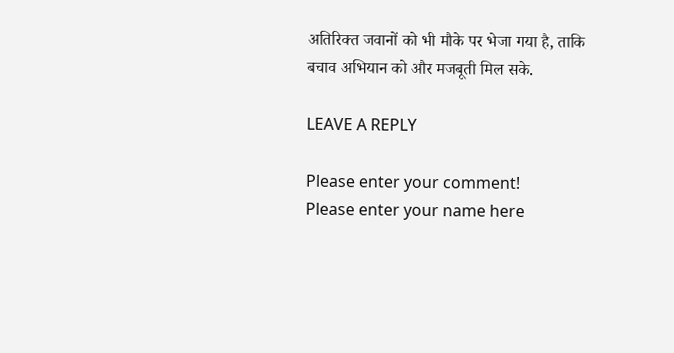अतिरिक्त जवानों को भी मौके पर भेजा गया है, ताकि बचाव अभियान को और मजबूती मिल सके.

LEAVE A REPLY

Please enter your comment!
Please enter your name here